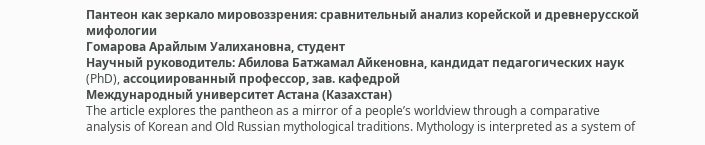Пантеон как зеркало мировоззрения: сравнительный анализ корейской и древнерусской мифологии
Гомарова Арайлым Уалихановна, студент
Научный руководитель: Абилова Батжамал Айкеновна, кандидат педагогических наук (PhD), ассоциированный профессор, зав. кафедрой
Международный университет Астана (Казахстан)
The article explores the pantheon as a mirror of a people’s worldview through a comparative analysis of Korean and Old Russian mythological traditions. Mythology is interpreted as a system of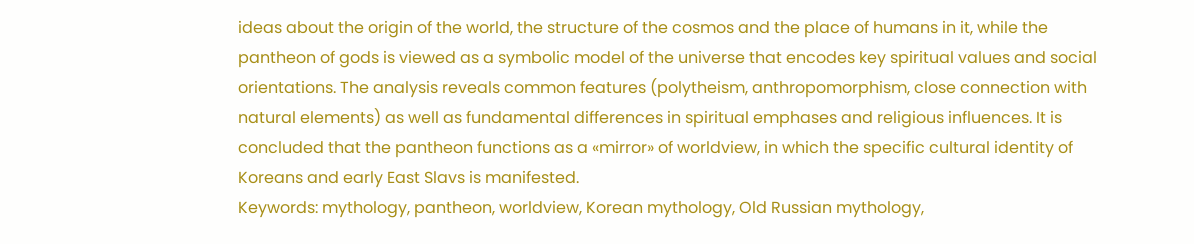ideas about the origin of the world, the structure of the cosmos and the place of humans in it, while the pantheon of gods is viewed as a symbolic model of the universe that encodes key spiritual values and social orientations. The analysis reveals common features (polytheism, anthropomorphism, close connection with natural elements) as well as fundamental differences in spiritual emphases and religious influences. It is concluded that the pantheon functions as a «mirror» of worldview, in which the specific cultural identity of Koreans and early East Slavs is manifested.
Keywords: mythology, pantheon, worldview, Korean mythology, Old Russian mythology,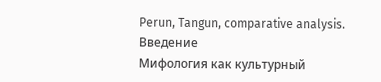Perun, Tangun, comparative analysis.
Введение
Мифология как культурный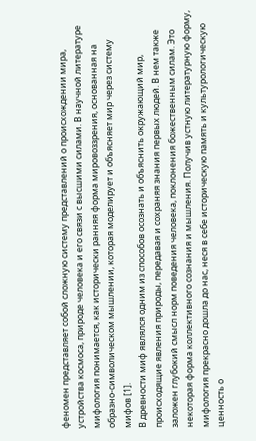феномен представляет собой сложную систему представлений о происхождении мира, устройства космоса, природе человека и его связи с высшими силами. В научной литературе мифология понимается, как исторически ранняя форма мировоззрения, основанная на образно-символическом мышлении, которая моделирует и объясняет мир через систему мифов [1].
В древности миф являлся одним из способов осознать и объяснить окружающий мир, происходящие явления природы, передавая и сохраняя знания первых людей. В нем также заложен глубокий смысл норм поведения человека, поклонения божественным силам. Это некоторая форма коллективного сознания и мышления. Получив устную литературную форму, мифология прекрасно дошла до нас, неся в себе историческую память и культурологическую ценность о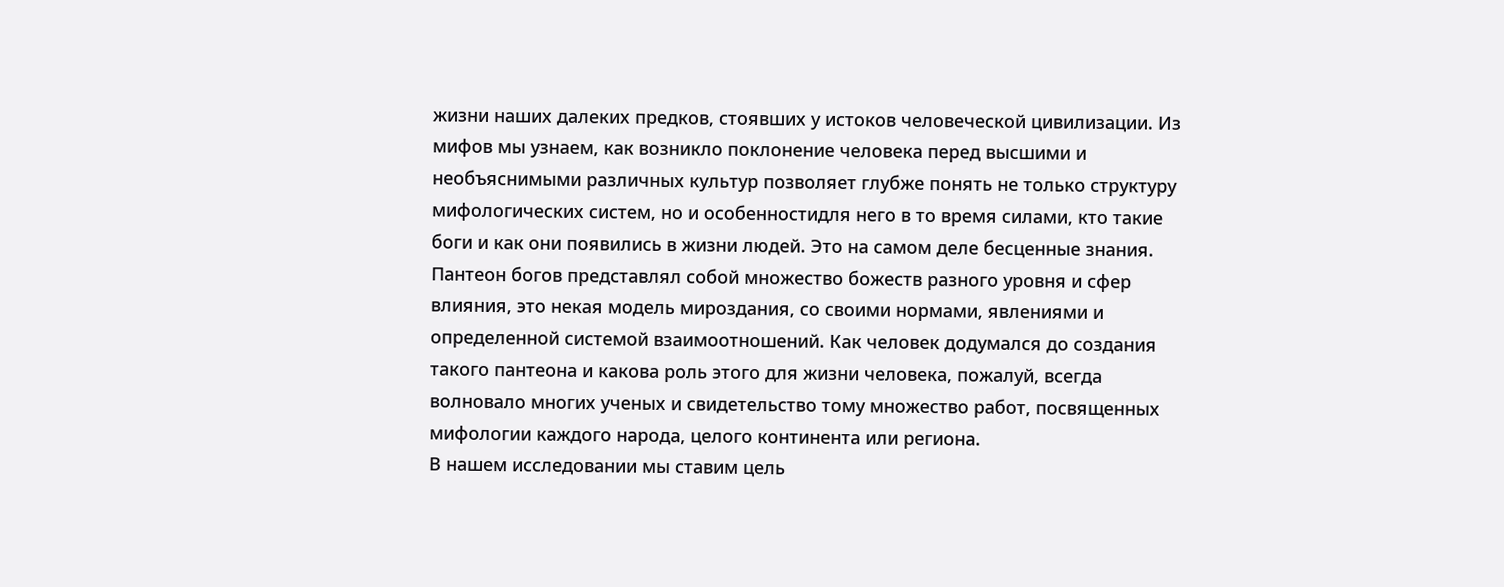жизни наших далеких предков, стоявших у истоков человеческой цивилизации. Из мифов мы узнаем, как возникло поклонение человека перед высшими и необъяснимыми различных культур позволяет глубже понять не только структуру мифологических систем, но и особенностидля него в то время силами, кто такие боги и как они появились в жизни людей. Это на самом деле бесценные знания.
Пантеон богов представлял собой множество божеств разного уровня и сфер влияния, это некая модель мироздания, со своими нормами, явлениями и определенной системой взаимоотношений. Как человек додумался до создания такого пантеона и какова роль этого для жизни человека, пожалуй, всегда волновало многих ученых и свидетельство тому множество работ, посвященных мифологии каждого народа, целого континента или региона.
В нашем исследовании мы ставим цель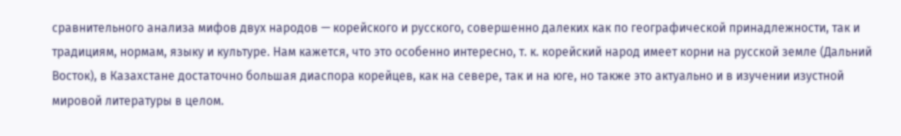сравнительного анализа мифов двух народов — корейского и русского, совершенно далеких как по географической принадлежности, так и традициям, нормам, языку и культуре. Нам кажется, что это особенно интересно, т. к. корейский народ имеет корни на русской земле (Дальний Восток), в Казахстане достаточно большая диаспора корейцев, как на севере, так и на юге, но также это актуально и в изучении изустной мировой литературы в целом.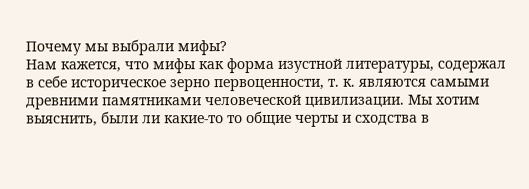Почему мы выбрали мифы?
Нам кажется, что мифы как форма изустной литературы, содержал в себе историческое зерно первоценности, т. к. являются самыми древними памятниками человеческой цивилизации. Мы хотим выяснить, были ли какие-то то общие черты и сходства в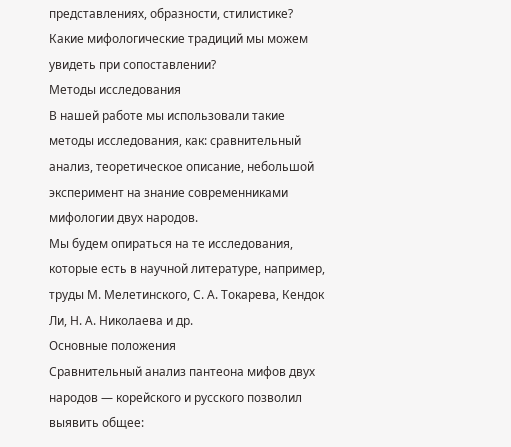представлениях, образности, стилистике? Какие мифологические традиций мы можем увидеть при сопоставлении?
Методы исследования
В нашей работе мы использовали такие методы исследования, как: сравнительный анализ, теоретическое описание, небольшой эксперимент на знание современниками мифологии двух народов.
Мы будем опираться на те исследования, которые есть в научной литературе, например, труды М. Мелетинского, С. А. Токарева, Кендок Ли, Н. А. Николаева и др.
Основные положения
Сравнительный анализ пантеона мифов двух народов — корейского и русского позволил выявить общее: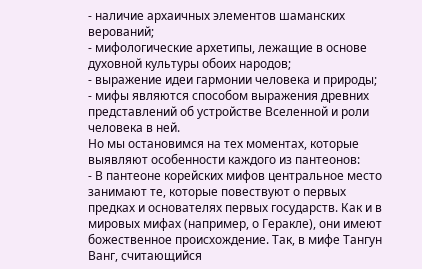- наличие архаичных элементов шаманских верований;
- мифологические архетипы, лежащие в основе духовной культуры обоих народов;
- выражение идеи гармонии человека и природы;
- мифы являются способом выражения древних представлений об устройстве Вселенной и роли человека в ней.
Но мы остановимся на тех моментах, которые выявляют особенности каждого из пантеонов:
- В пантеоне корейских мифов центральное место занимают те, которые повествуют о первых предках и основателях первых государств. Как и в мировых мифах (например, о Геракле), они имеют божественное происхождение. Так, в мифе Тангун Ванг, считающийся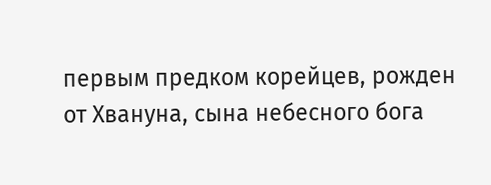первым предком корейцев, рожден от Хвануна, сына небесного бога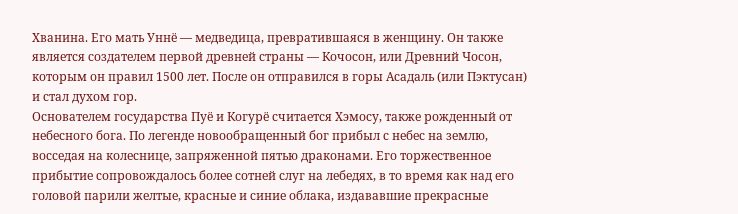Хванина. Его мать Уннё — медведица, превратившаяся в женщину. Он также является создателем первой древней страны — Кочосон, или Древний Чосон, которым он правил 1500 лет. После он отправился в горы Асадаль (или Пэктусан) и стал духом гор.
Основателем государства Пуё и Когурё считается Хэмосу, также рожденный от небесного бога. По легенде новообращенный бог прибыл с небес на землю, восседая на колеснице, запряженной пятью драконами. Его торжественное прибытие сопровождалось более сотней слуг на лебедях, в то время как над его головой парили желтые, красные и синие облака, издававшие прекрасные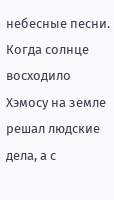небесные песни. Когда солнце восходило Хэмосу на земле решал людские дела, а с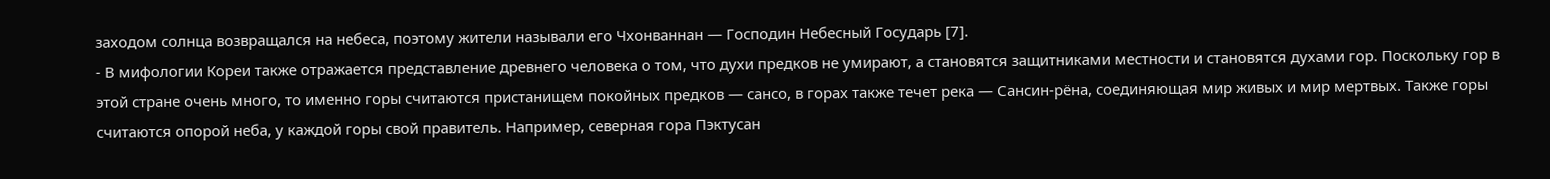заходом солнца возвращался на небеса, поэтому жители называли его Чхонваннан — Господин Небесный Государь [7].
- В мифологии Кореи также отражается представление древнего человека о том, что духи предков не умирают, а становятся защитниками местности и становятся духами гор. Поскольку гор в этой стране очень много, то именно горы считаются пристанищем покойных предков — сансо, в горах также течет река — Сансин-рёна, соединяющая мир живых и мир мертвых. Также горы считаются опорой неба, у каждой горы свой правитель. Например, северная гора Пэктусан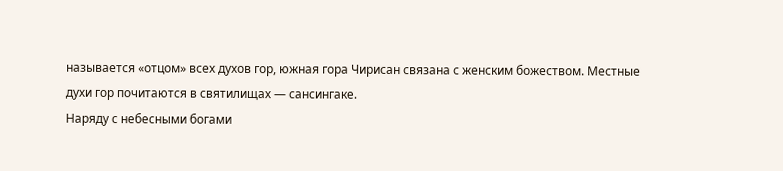называется «отцом» всех духов гор, южная гора Чирисан связана с женским божеством. Местные духи гор почитаются в святилищах — сансингаке.
Наряду с небесными богами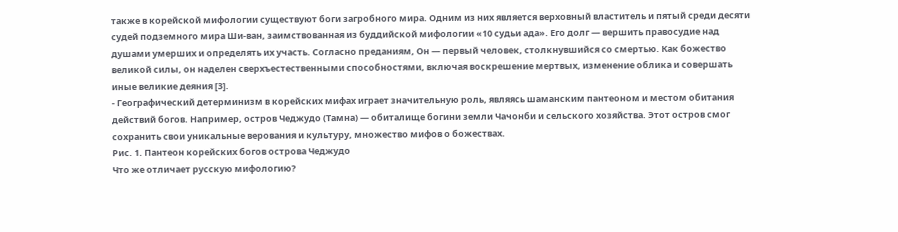также в корейской мифологии существуют боги загробного мира. Одним из них является верховный властитель и пятый среди десяти судей подземного мира Ши-ван, заимствованная из буддийской мифологии «10 судьи ада». Его долг — вершить правосудие над душами умерших и определять их участь. Согласно преданиям, Он — первый человек, столкнувшийся со смертью. Как божество великой силы, он наделен сверхъестественными способностями, включая воскрешение мертвых, изменение облика и совершать иные великие деяния [3].
- Географический детерминизм в корейских мифах играет значительную роль, являясь шаманским пантеоном и местом обитания действий богов. Например, остров Чеджудо (Тамна) — обиталище богини земли Чачонби и сельского хозяйства. Этот остров смог сохранить свои уникальные верования и культуру, множество мифов о божествах.
Рис. 1. Пантеон корейских богов острова Чеджудо
Что же отличает русскую мифологию?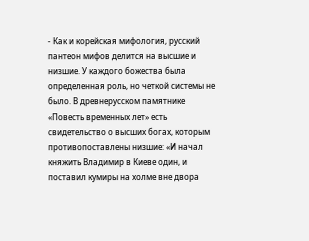- Как и корейская мифология, русский пантеон мифов делится на высшие и низшие. У каждого божества была определенная роль, но четкой системы не было. В древнерусском памятнике «Повесть временных лет» есть свидетельство о высших богах, которым противопоставлены низшие: «И начал княжить Владимир в Киеве один, и поставил кумиры на холме вне двора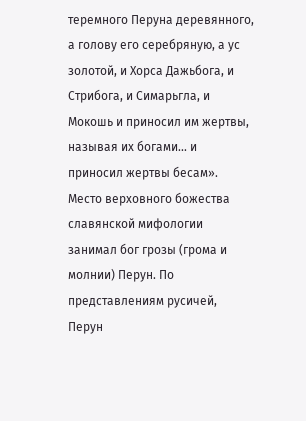теремного Перуна деревянного, а голову его серебряную, а ус золотой, и Хорса Дажьбога, и Стрибога, и Симарьгла, и Мокошь и приносил им жертвы, называя их богами... и приносил жертвы бесам».
Место верховного божества славянской мифологии занимал бог грозы (грома и молнии) Перун. По представлениям русичей, Перун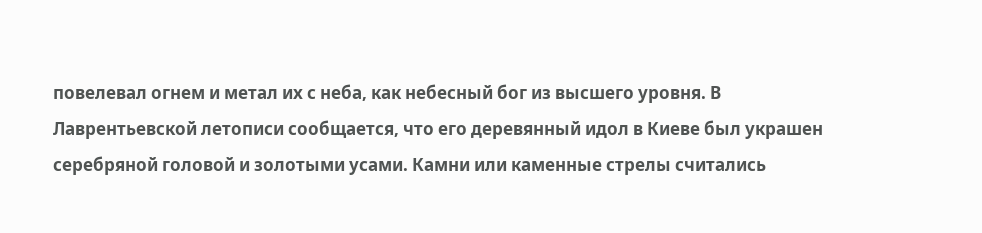повелевал огнем и метал их с неба, как небесный бог из высшего уровня. В Лаврентьевской летописи сообщается, что его деревянный идол в Киеве был украшен серебряной головой и золотыми усами. Камни или каменные стрелы считались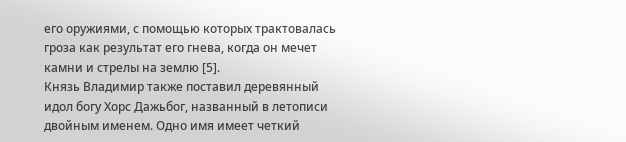его оружиями, с помощью которых трактовалась гроза как результат его гнева, когда он мечет камни и стрелы на землю [5].
Князь Владимир также поставил деревянный идол богу Хорс Дажьбог, названный в летописи двойным именем. Одно имя имеет четкий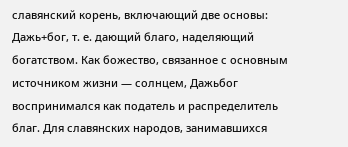славянский корень, включающий две основы: Дажь+бог, т. е. дающий благо, наделяющий богатством. Как божество, связанное с основным источником жизни — солнцем, Дажьбог воспринимался как податель и распределитель благ. Для славянских народов, занимавшихся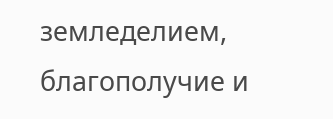земледелием, благополучие и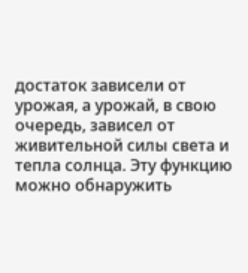достаток зависели от урожая, а урожай, в свою очередь, зависел от живительной силы света и тепла солнца. Эту функцию можно обнаружить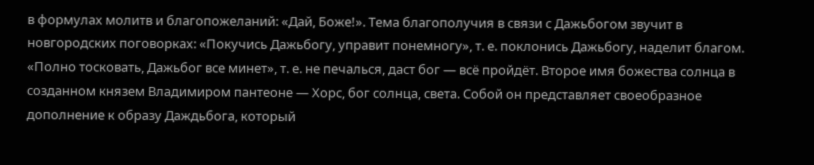в формулах молитв и благопожеланий: «Дай, Боже!». Тема благополучия в связи с Дажьбогом звучит в новгородских поговорках: «Покучись Дажьбогу, управит понемногу», т. е. поклонись Дажьбогу, наделит благом. «Полно тосковать, Дажьбог все минет», т. е. не печалься, даст бог — всё пройдёт. Второе имя божества солнца в созданном князем Владимиром пантеоне — Xорс, бог солнца, света. Собой он представляет своеобразное дополнение к образу Даждьбога, который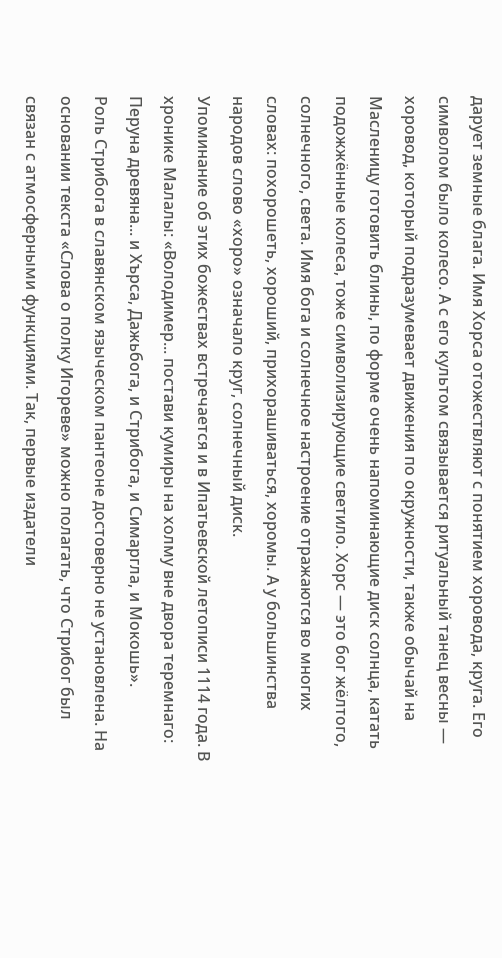дарует земные блага. Имя Хорса отожествляют с понятием хоровода, круга. Его символом было колесо. А с его культом связывается ритуальный танец весны — хоровод, который подразумевает движения по окружности, также обычай на Масленицу готовить блины, по форме очень напоминающие диск солнца, катать подожжённые колеса, тоже символизирующие светило. Хорс — это бог жёлтого, солнечного, света. Имя бога и солнечное настроение отражаются во многих словах: похорошеть, хороший, прихорашиваться, хоромы. А у большинства народов слово «хоро» означало круг, солнечный диск.
Упоминание об этих божествах встречается и в Ипатьевской летописи 1114 года. В хронике Малалы: «Володимер... постави кумиры на холму вне двора теремнаго: Перуна древяна... и Хърса, Дажьбога, и Стрибога, и Симаргла, и Мокошь».
Роль Стрибога в славянском языческом пантеоне достоверно не установлена. На основании текста «Слова о полку Игореве» можно полагать, что Стрибог был связан с атмосферными функциями. Так, первые издатели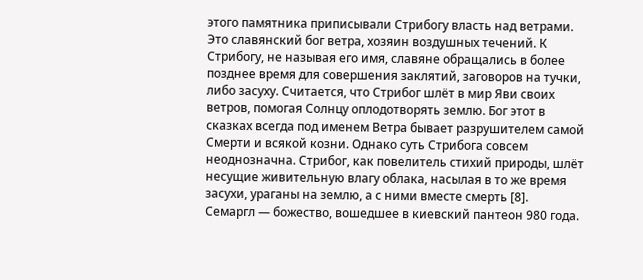этого памятника приписывали Стрибогу власть над ветрами. Это славянский бог ветра, хозяин воздушных течений. К Стрибогу, не называя его имя, славяне обращались в более позднее время для совершения заклятий, заговоров на тучки, либо засуху. Считается, что Стрибог шлёт в мир Яви своих ветров, помогая Солнцу оплодотворять землю. Бог этот в сказках всегда под именем Ветра бывает разрушителем самой Смерти и всякой козни. Однако суть Стрибога совсем неоднозначна. Стрибог, как повелитель стихий природы, шлёт несущие живительную влагу облака, насылая в то же время засухи, ураганы на землю, а с ними вместе смерть [8].
Семаргл — божество, вошедшее в киевский пантеон 980 года.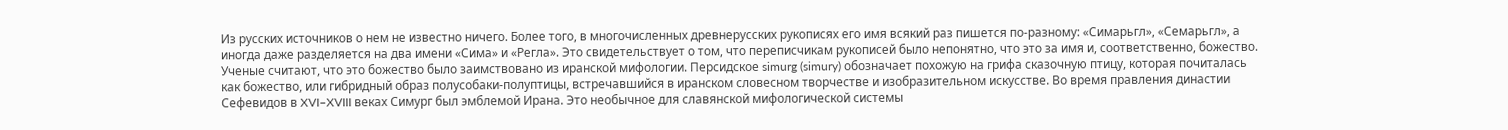Из русских источников о нем не известно ничего. Более того, в многочисленных древнерусских рукописях его имя всякий раз пишется по-разному: «Симарьгл», «Семарьгл», а иногда даже разделяется на два имени «Сима» и «Регла». Это свидетельствует о том, что переписчикам рукописей было непонятно, что это за имя и, соответственно, божество. Ученые считают, что это божество было заимствовано из иранской мифологии. Персидское simurg (simury) обозначает похожую на грифа сказочную птицу, которая почиталась как божество, или гибридный образ полусобаки-полуптицы, встречавшийся в иранском словесном творчестве и изобразительном искусстве. Во время правления династии Сефевидов в XVI–XVIII веках Симург был эмблемой Ирана. Это необычное для славянской мифологической системы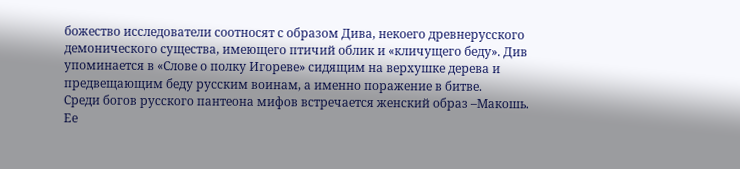божество исследователи соотносят с образом Дива, некоего древнерусского демонического существа, имеющего птичий облик и «кличущего беду». Див упоминается в «Слове о полку Игореве» сидящим на верхушке дерева и предвещающим беду русским воинам, а именно поражение в битве.
Среди богов русского пантеона мифов встречается женский образ –Макошь. Ее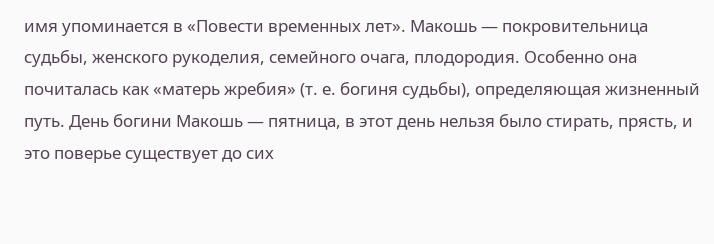имя упоминается в «Повести временных лет». Макошь — покровительница судьбы, женского рукоделия, семейного очага, плодородия. Особенно она почиталась как «матерь жребия» (т. е. богиня судьбы), определяющая жизненный путь. День богини Макошь — пятница, в этот день нельзя было стирать, прясть, и это поверье существует до сих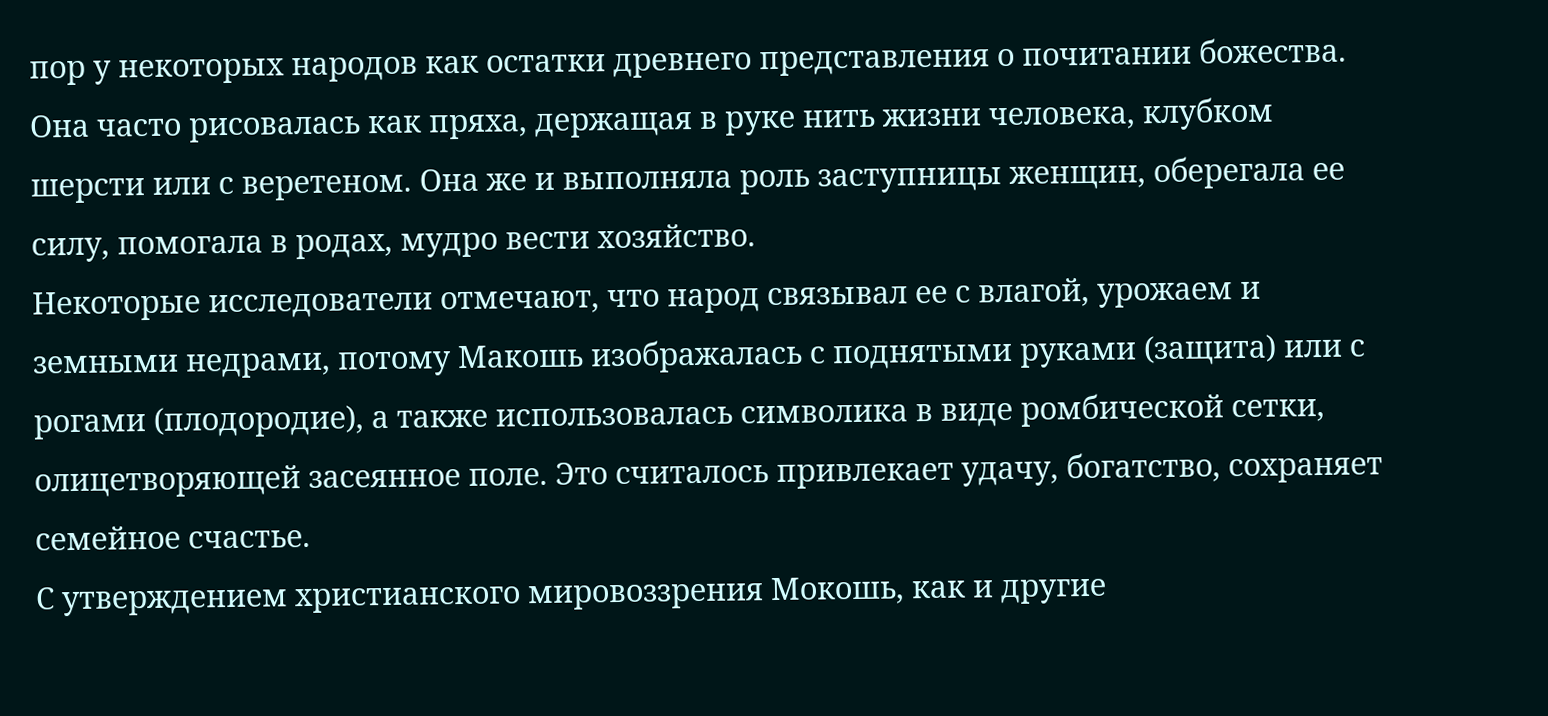пор у некоторых народов как остатки древнего представления о почитании божества. Она часто рисовалась как пряха, держащая в руке нить жизни человека, клубком шерсти или с веретеном. Она же и выполняла роль заступницы женщин, оберегала ее силу, помогала в родах, мудро вести хозяйство.
Некоторые исследователи отмечают, что народ связывал ее с влагой, урожаем и земными недрами, потому Макошь изображалась с поднятыми руками (защита) или с рогами (плодородие), а также использовалась символика в виде ромбической сетки, олицетворяющей засеянное поле. Это считалось привлекает удачу, богатство, сохраняет семейное счастье.
С утверждением христианского мировоззрения Мокошь, как и другие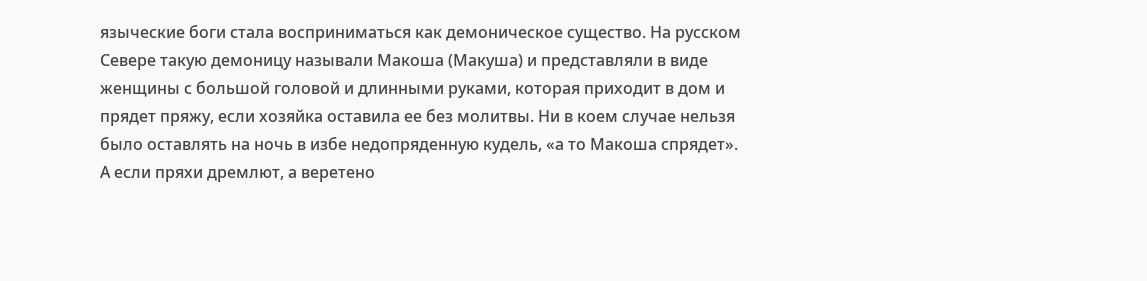языческие боги стала восприниматься как демоническое существо. На русском Севере такую демоницу называли Макоша (Макуша) и представляли в виде женщины с большой головой и длинными руками, которая приходит в дом и прядет пряжу, если хозяйка оставила ее без молитвы. Ни в коем случае нельзя было оставлять на ночь в избе недопряденную кудель, «а то Макоша спрядет». А если пряхи дремлют, а веретено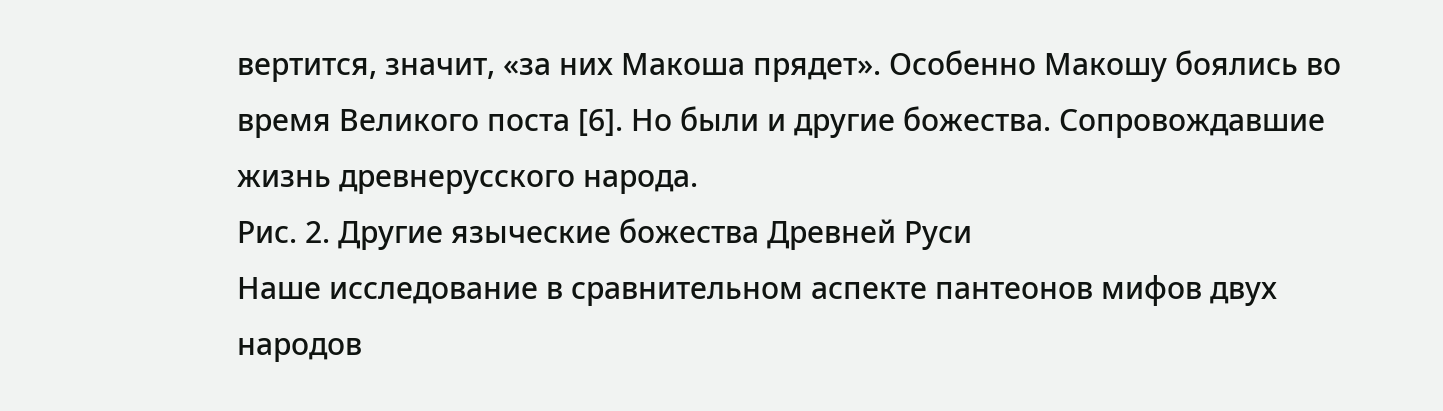вертится, значит, «за них Макоша прядет». Особенно Макошу боялись во время Великого поста [6]. Но были и другие божества. Сопровождавшие жизнь древнерусского народа.
Рис. 2. Другие языческие божества Древней Руси
Наше исследование в сравнительном аспекте пантеонов мифов двух народов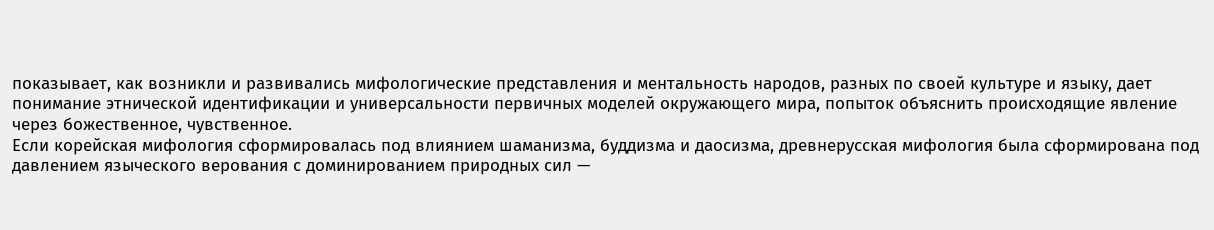показывает, как возникли и развивались мифологические представления и ментальность народов, разных по своей культуре и языку, дает понимание этнической идентификации и универсальности первичных моделей окружающего мира, попыток объяснить происходящие явление через божественное, чувственное.
Если корейская мифология сформировалась под влиянием шаманизма, буддизма и даосизма, древнерусская мифология была сформирована под давлением языческого верования с доминированием природных сил —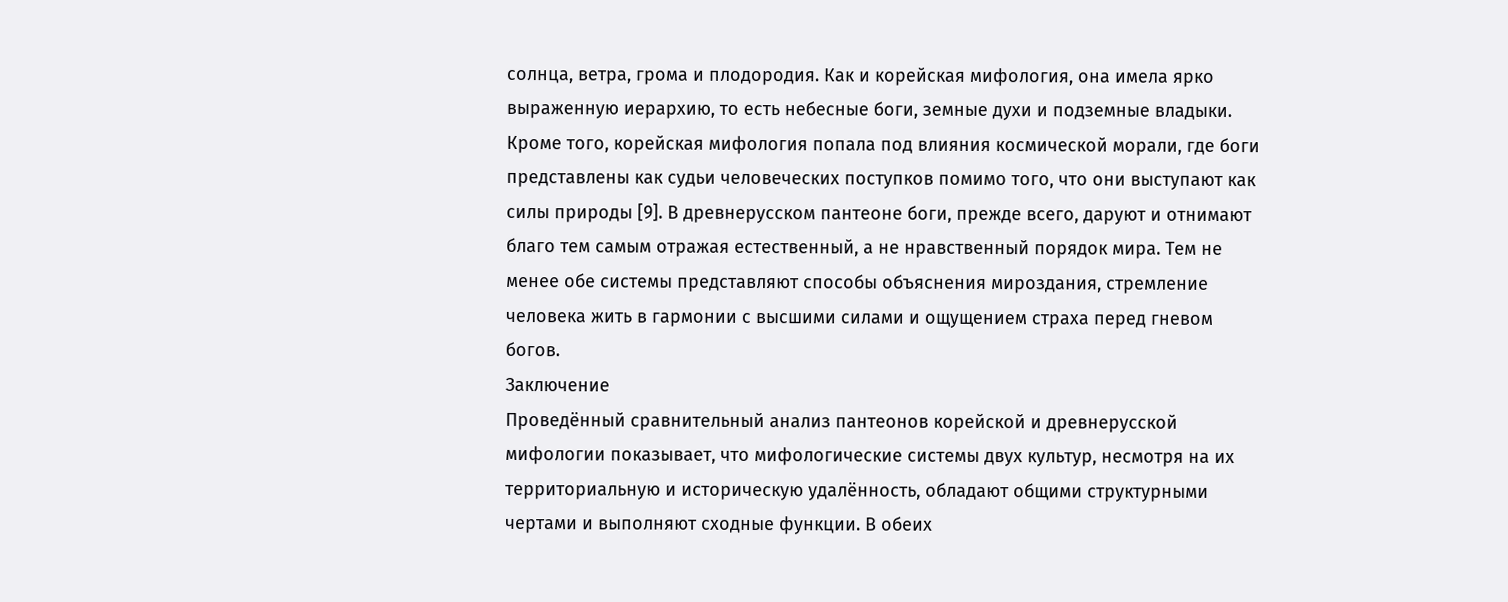солнца, ветра, грома и плодородия. Как и корейская мифология, она имела ярко выраженную иерархию, то есть небесные боги, земные духи и подземные владыки. Кроме того, корейская мифология попала под влияния космической морали, где боги представлены как судьи человеческих поступков помимо того, что они выступают как силы природы [9]. В древнерусском пантеоне боги, прежде всего, даруют и отнимают благо тем самым отражая естественный, а не нравственный порядок мира. Тем не менее обе системы представляют способы объяснения мироздания, стремление человека жить в гармонии с высшими силами и ощущением страха перед гневом богов.
Заключение
Проведённый сравнительный анализ пантеонов корейской и древнерусской мифологии показывает, что мифологические системы двух культур, несмотря на их территориальную и историческую удалённость, обладают общими структурными чертами и выполняют сходные функции. В обеих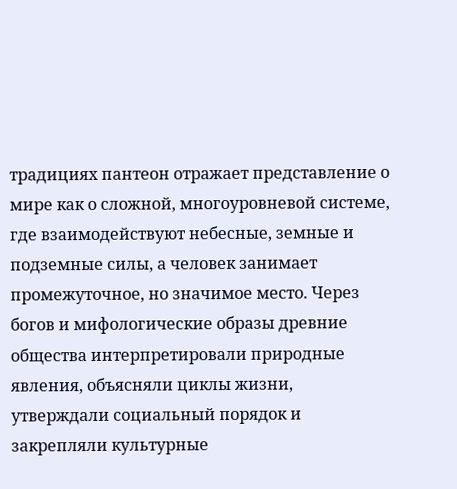традициях пантеон отражает представление о мире как о сложной, многоуровневой системе, где взаимодействуют небесные, земные и подземные силы, а человек занимает промежуточное, но значимое место. Через богов и мифологические образы древние общества интерпретировали природные явления, объясняли циклы жизни, утверждали социальный порядок и закрепляли культурные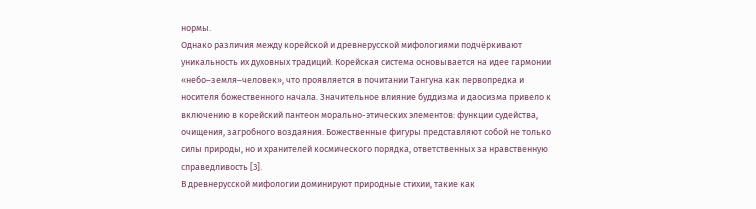нормы.
Однако различия между корейской и древнерусской мифологиями подчёркивают уникальность их духовных традиций. Корейская система основывается на идее гармонии «небо–земля–человек», что проявляется в почитании Тангуна как первопредка и носителя божественного начала. Значительное влияние буддизма и даосизма привело к включению в корейский пантеон морально-этических элементов: функции судейства, очищения, загробного воздаяния. Божественные фигуры представляют собой не только силы природы, но и хранителей космического порядка, ответственных за нравственную справедливость [3].
В древнерусской мифологии доминируют природные стихии, такие как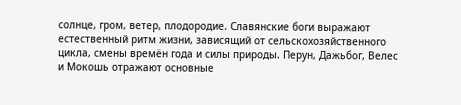солнце, гром, ветер, плодородие. Славянские боги выражают естественный ритм жизни, зависящий от сельскохозяйственного цикла, смены времён года и силы природы. Перун, Дажьбог, Велес и Мокошь отражают основные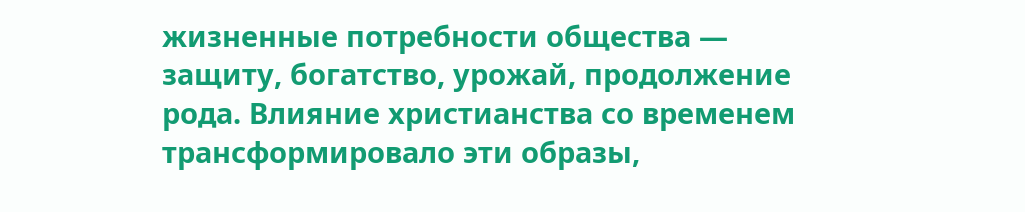жизненные потребности общества — защиту, богатство, урожай, продолжение рода. Влияние христианства со временем трансформировало эти образы,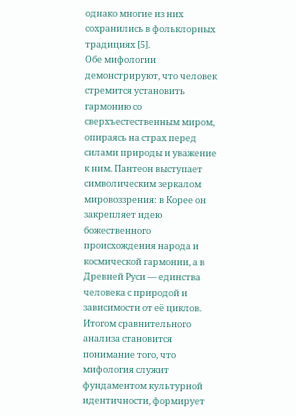однако многие из них сохранились в фольклорных традициях [5].
Обе мифологии демонстрируют, что человек стремится установить гармонию со сверхъестественным миром, опираясь на страх перед силами природы и уважение к ним. Пантеон выступает символическим зеркалом мировоззрения: в Корее он закрепляет идею божественного происхождения народа и космической гармонии, а в Древней Руси — единства человека с природой и зависимости от её циклов. Итогом сравнительного анализа становится понимание того, что мифология служит фундаментом культурной идентичности, формирует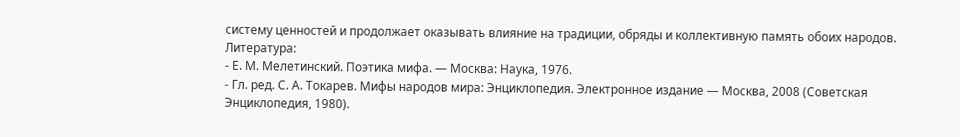систему ценностей и продолжает оказывать влияние на традиции, обряды и коллективную память обоих народов.
Литература:
- Е. М. Мелетинский. Поэтика мифа. — Москва: Наука, 1976.
- Гл. ред. С. А. Токарев. Мифы народов мира: Энциклопедия. Электронное издание — Москва, 2008 (Советская Энциклопедия, 1980).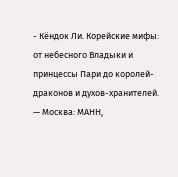- Кёндок Ли. Корейские мифы: от небесного Владыки и принцессы Пари до королей-драконов и духов-хранителей. — Москва: МАНН,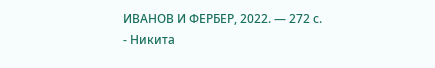ИВАНОВ И ФЕРБЕР, 2022. — 272 с.
- Никита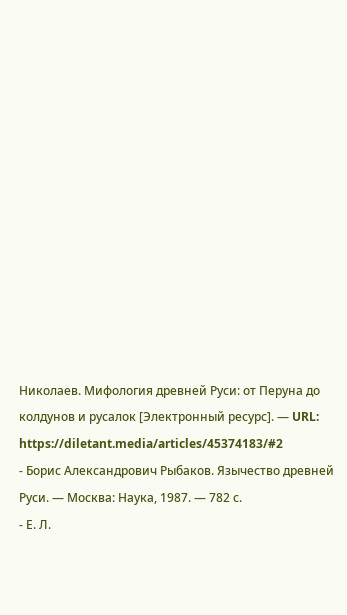Николаев. Мифология древней Руси: от Перуна до колдунов и русалок [Электронный ресурс]. — URL: https://diletant.media/articles/45374183/#2
- Борис Александрович Рыбаков. Язычество древней Руси. — Москва: Наука, 1987. — 782 с.
- Е. Л.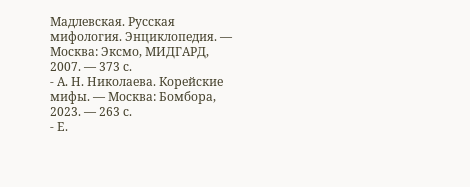Мадлевская. Русская мифология. Энциклопедия. — Москва: Эксмо, МИДГАРД, 2007. — 373 с.
- А. Н. Николаева. Корейские мифы. — Москва: Бомбора, 2023. — 263 с.
- Е.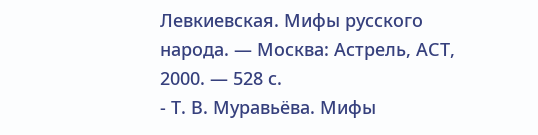Левкиевская. Мифы русского народа. — Москва: Астрель, АСТ, 2000. — 528 с.
- Т. В. Муравьёва. Мифы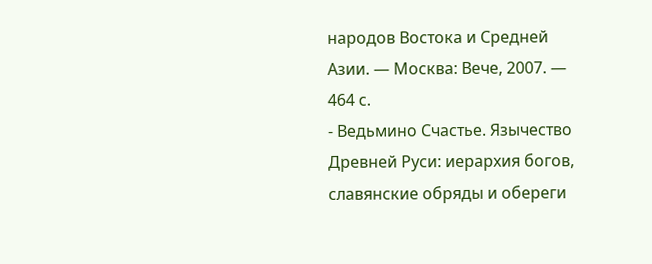народов Востока и Средней Азии. — Москва: Вече, 2007. — 464 с.
- Ведьмино Счастье. Язычество Древней Руси: иерархия богов, славянские обряды и обереги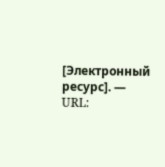[Электронный ресурс]. — URL: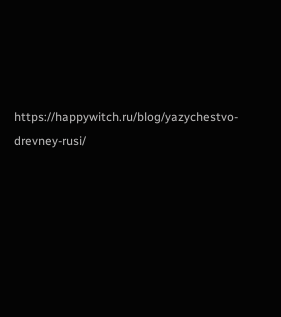https://happywitch.ru/blog/yazychestvo-drevney-rusi/